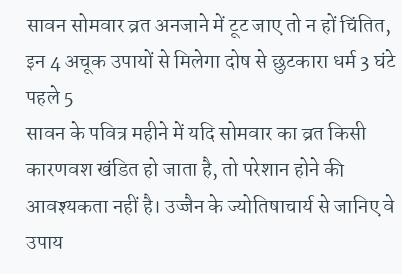सावन सोमवार व्रत अनजाने में टूट जाए तो न हों चिंतित, इन 4 अचूक उपायों से मिलेगा दोष से छुटकारा धर्म 3 घंटे पहले 5
सावन के पवित्र महीने में यदि सोमवार का व्रत किसी कारणवश खंडित हो जाता है, तो परेशान होने की आवश्यकता नहीं है। उज्जैन के ज्योतिषाचार्य से जानिए वे उपाय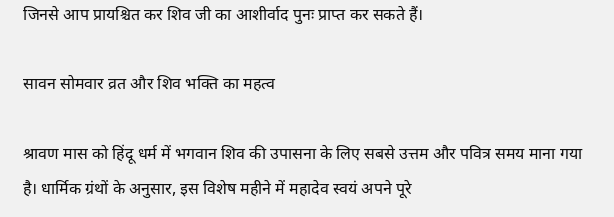जिनसे आप प्रायश्चित कर शिव जी का आशीर्वाद पुनः प्राप्त कर सकते हैं।

सावन सोमवार व्रत और शिव भक्ति का महत्व

श्रावण मास को हिंदू धर्म में भगवान शिव की उपासना के लिए सबसे उत्तम और पवित्र समय माना गया है। धार्मिक ग्रंथों के अनुसार, इस विशेष महीने में महादेव स्वयं अपने पूरे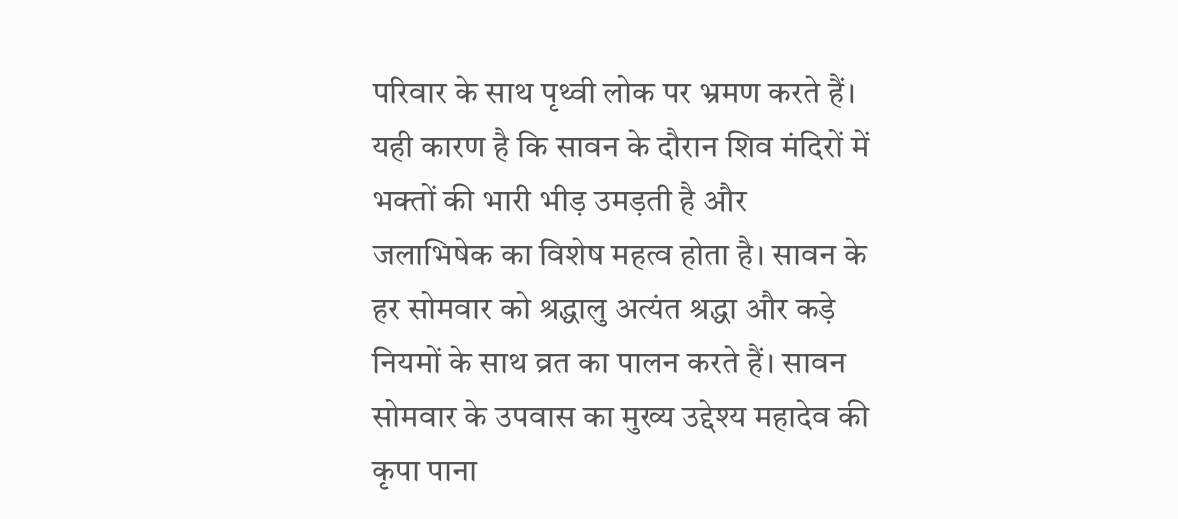परिवार के साथ पृथ्वी लोक पर भ्रमण करते हैं। यही कारण है कि सावन के दौरान शिव मंदिरों में भक्तों की भारी भीड़ उमड़ती है और जलाभिषेक का विशेष महत्व होता है। सावन के हर सोमवार को श्रद्धालु अत्यंत श्रद्धा और कड़े नियमों के साथ व्रत का पालन करते हैं। सावन सोमवार के उपवास का मुख्य उद्देश्य महादेव की कृपा पाना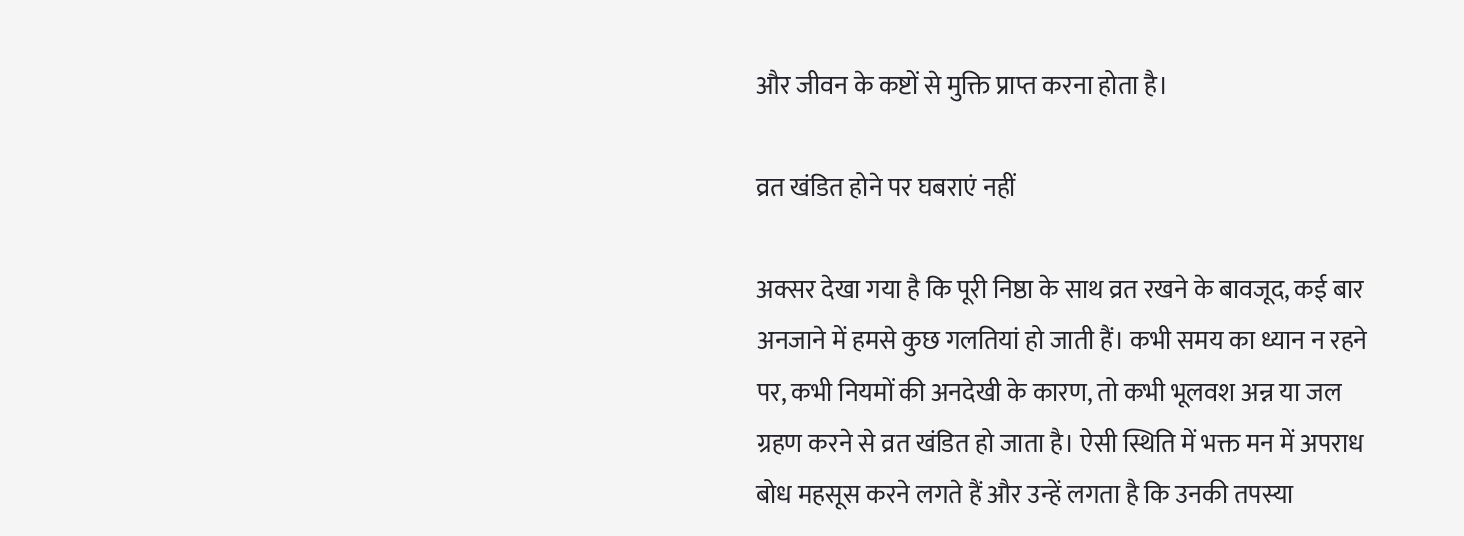और जीवन के कष्टों से मुक्ति प्राप्त करना होता है।

व्रत खंडित होने पर घबराएं नहीं

अक्सर देखा गया है कि पूरी निष्ठा के साथ व्रत रखने के बावजूद, कई बार अनजाने में हमसे कुछ गलतियां हो जाती हैं। कभी समय का ध्यान न रहने पर, कभी नियमों की अनदेखी के कारण, तो कभी भूलवश अन्न या जल ग्रहण करने से व्रत खंडित हो जाता है। ऐसी स्थिति में भक्त मन में अपराध बोध महसूस करने लगते हैं और उन्हें लगता है कि उनकी तपस्या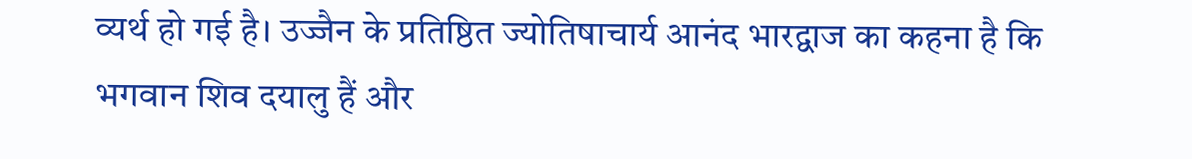व्यर्थ हो गई है। उज्जैन के प्रतिष्ठित ज्योतिषाचार्य आनंद भारद्वाज का कहना है कि भगवान शिव दयालु हैं और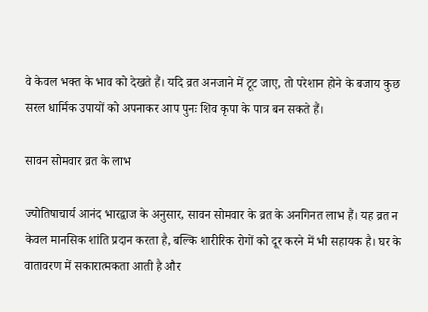वे केवल भक्त के भाव को देखते हैं। यदि व्रत अनजाने में टूट जाए, तो परेशान होने के बजाय कुछ सरल धार्मिक उपायों को अपनाकर आप पुनः शिव कृपा के पात्र बन सकते हैं।

सावन सोमवार व्रत के लाभ

ज्योतिषाचार्य आनंद भारद्वाज के अनुसार, सावन सोमवार के व्रत के अनगिनत लाभ हैं। यह व्रत न केवल मानसिक शांति प्रदान करता है, बल्कि शारीरिक रोगों को दूर करने में भी सहायक है। घर के वातावरण में सकारात्मकता आती है और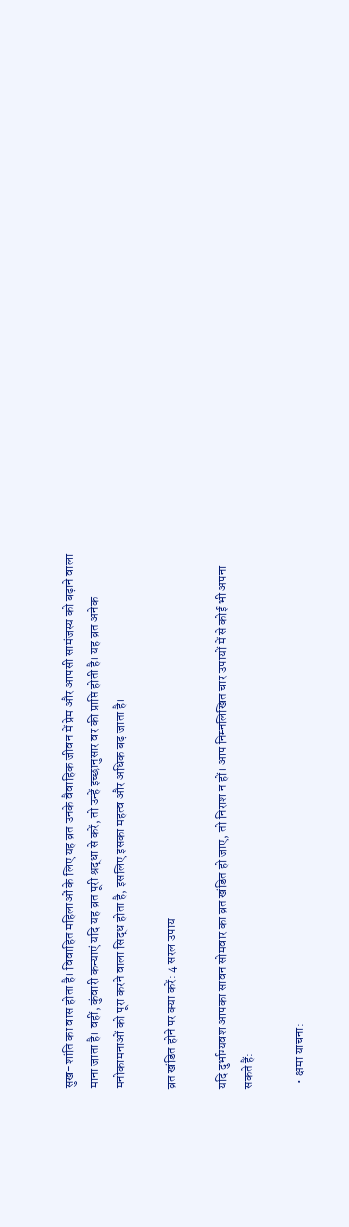सुख-शांति का वास होता है। विवाहित महिलाओं के लिए यह व्रत उनके वैवाहिक जीवन में प्रेम और आपसी सामंजस्य को बढ़ाने वाला माना जाता है। वहीं, कुंवारी कन्याएं यदि यह व्रत पूरी श्रद्धा से करें, तो उन्हें इच्छानुसार वर की प्राप्ति होती है। यह व्रत अनेक मनोकामनाओं को पूरा करने वाला सिद्ध होता है, इसलिए इसका महत्व और अधिक बढ़ जाता है।

व्रत खंडित होने पर क्या करें: 4 सरल उपाय

यदि दुर्भाग्यवश आपका सावन सोमवार का व्रत खंडित हो जाए, तो निराश न हों। आप निम्नलिखित चार उपायों में से कोई भी अपना सकते हैं:

  • क्षमा याचना: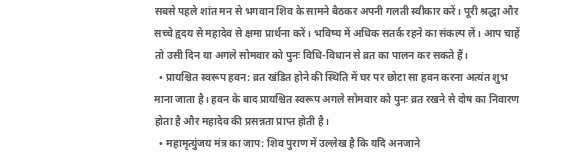सबसे पहले शांत मन से भगवान शिव के सामने बैठकर अपनी गलती स्वीकार करें। पूरी श्रद्धा और सच्चे हृदय से महादेव से क्षमा प्रार्थना करें। भविष्य में अधिक सतर्क रहने का संकल्प लें। आप चाहें तो उसी दिन या अगले सोमवार को पुनः विधि-विधान से व्रत का पालन कर सकते हैं।
  • प्रायश्चित स्वरूप हवन: व्रत खंडित होने की स्थिति में घर पर छोटा सा हवन करना अत्यंत शुभ माना जाता है। हवन के बाद प्रायश्चित स्वरूप अगले सोमवार को पुनः व्रत रखने से दोष का निवारण होता है और महादेव की प्रसन्नता प्राप्त होती है।
  • महामृत्युंजय मंत्र का जाप: शिव पुराण में उल्लेख है कि यदि अनजाने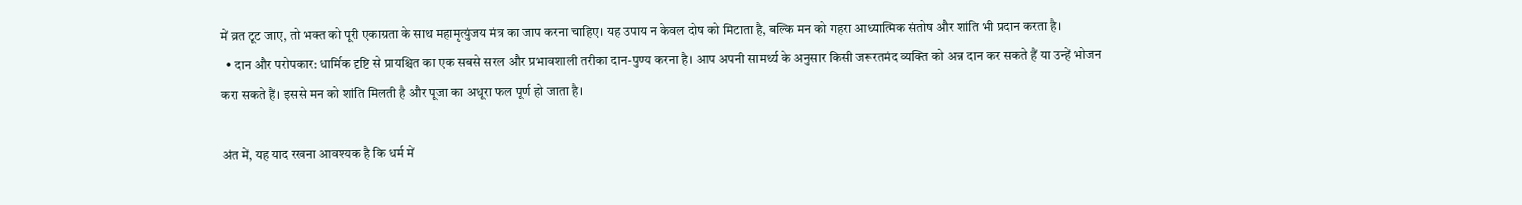में व्रत टूट जाए, तो भक्त को पूरी एकाग्रता के साथ महामृत्युंजय मंत्र का जाप करना चाहिए। यह उपाय न केवल दोष को मिटाता है, बल्कि मन को गहरा आध्यात्मिक संतोष और शांति भी प्रदान करता है।
  • दान और परोपकार: धार्मिक दृष्टि से प्रायश्चित का एक सबसे सरल और प्रभावशाली तरीका दान-पुण्य करना है। आप अपनी सामर्थ्य के अनुसार किसी जरूरतमंद व्यक्ति को अन्न दान कर सकते हैं या उन्हें भोजन करा सकते हैं। इससे मन को शांति मिलती है और पूजा का अधूरा फल पूर्ण हो जाता है।

अंत में, यह याद रखना आवश्यक है कि धर्म में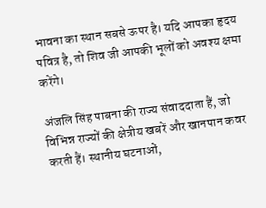भावना का स्थान सबसे ऊपर है। यदि आपका हृदय पवित्र है, तो शिव जी आपकी भूलों को अवश्य क्षमा करेंगे।

अंजलि सिंह पाबना की राज्य संवाददाता हैं, जो विभिन्न राज्यों की क्षेत्रीय खबरें और खानपान कवर करती हैं। स्थानीय घटनाओं,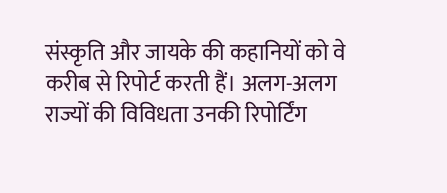संस्कृति और जायके की कहानियों को वे करीब से रिपोर्ट करती हैं। अलग-अलग राज्यों की विविधता उनकी रिपोर्टिंग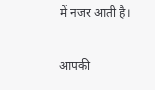में नजर आती है।

आपकी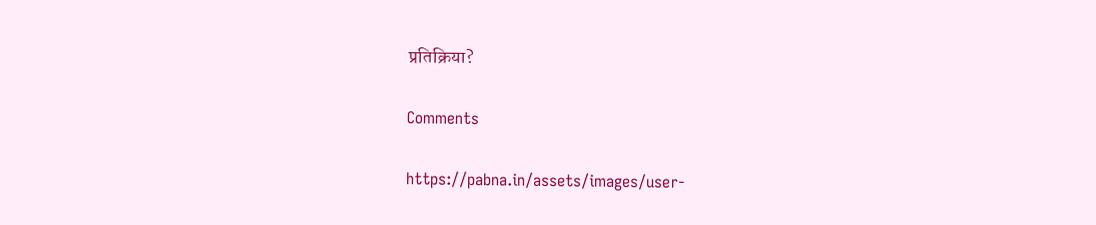प्रतिक्रिया?

Comments

https://pabna.in/assets/images/user-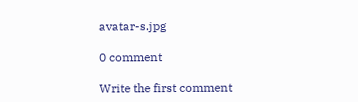avatar-s.jpg

0 comment

Write the first comment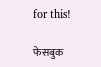for this!

फेसबुक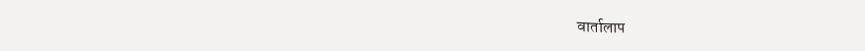वार्तालाप